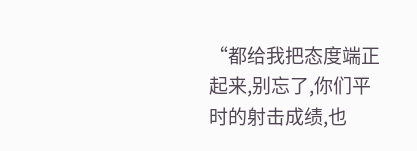“都给我把态度端正起来,别忘了,你们平时的射击成绩,也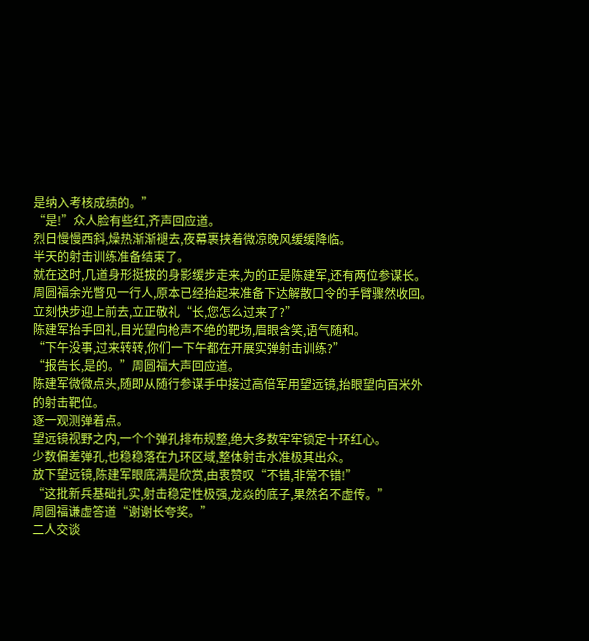是纳入考核成绩的。”
“是!”众人脸有些红,齐声回应道。
烈日慢慢西斜,燥热渐渐褪去,夜幕裹挟着微凉晚风缓缓降临。
半天的射击训练准备结束了。
就在这时,几道身形挺拔的身影缓步走来,为的正是陈建军,还有两位参谋长。
周圆福余光瞥见一行人,原本已经抬起来准备下达解散口令的手臂骤然收回。
立刻快步迎上前去,立正敬礼“长,您怎么过来了?”
陈建军抬手回礼,目光望向枪声不绝的靶场,眉眼含笑,语气随和。
“下午没事,过来转转,你们一下午都在开展实弹射击训练?”
“报告长,是的。”周圆福大声回应道。
陈建军微微点头,随即从随行参谋手中接过高倍军用望远镜,抬眼望向百米外的射击靶位。
逐一观测弹着点。
望远镜视野之内,一个个弹孔排布规整,绝大多数牢牢锁定十环红心。
少数偏差弹孔,也稳稳落在九环区域,整体射击水准极其出众。
放下望远镜,陈建军眼底满是欣赏,由衷赞叹“不错,非常不错!”
“这批新兵基础扎实,射击稳定性极强,龙焱的底子,果然名不虚传。”
周圆福谦虚答道“谢谢长夸奖。”
二人交谈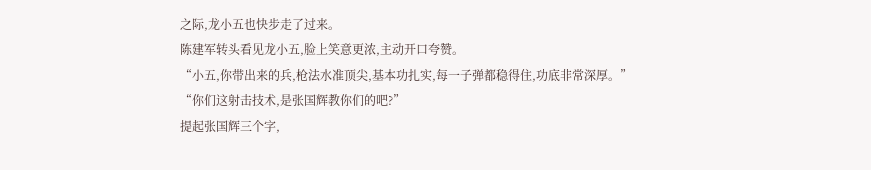之际,龙小五也快步走了过来。
陈建军转头看见龙小五,脸上笑意更浓,主动开口夸赞。
“小五,你带出来的兵,枪法水准顶尖,基本功扎实,每一子弹都稳得住,功底非常深厚。”
“你们这射击技术,是张国辉教你们的吧?”
提起张国辉三个字,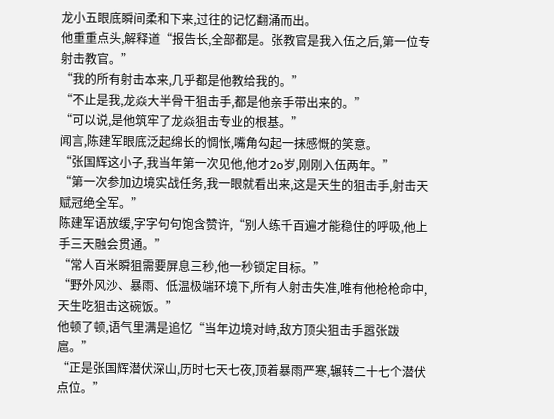龙小五眼底瞬间柔和下来,过往的记忆翻涌而出。
他重重点头,解释道“报告长,全部都是。张教官是我入伍之后,第一位专射击教官。”
“我的所有射击本来,几乎都是他教给我的。”
“不止是我,龙焱大半骨干狙击手,都是他亲手带出来的。”
“可以说,是他筑牢了龙焱狙击专业的根基。”
闻言,陈建军眼底泛起绵长的惆怅,嘴角勾起一抹感慨的笑意。
“张国辉这小子,我当年第一次见他,他才2o岁,刚刚入伍两年。”
“第一次参加边境实战任务,我一眼就看出来,这是天生的狙击手,射击天赋冠绝全军。”
陈建军语放缓,字字句句饱含赞许,“别人练千百遍才能稳住的呼吸,他上手三天融会贯通。”
“常人百米瞬狙需要屏息三秒,他一秒锁定目标。”
“野外风沙、暴雨、低温极端环境下,所有人射击失准,唯有他枪枪命中,天生吃狙击这碗饭。”
他顿了顿,语气里满是追忆“当年边境对峙,敌方顶尖狙击手嚣张跋扈。”
“正是张国辉潜伏深山,历时七天七夜,顶着暴雨严寒,辗转二十七个潜伏点位。”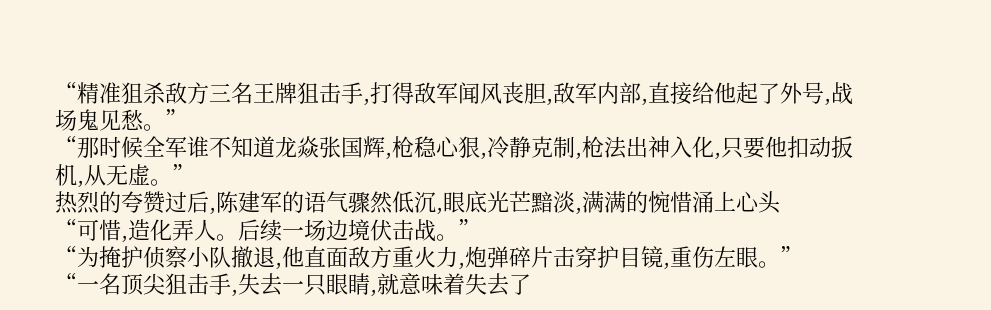“精准狙杀敌方三名王牌狙击手,打得敌军闻风丧胆,敌军内部,直接给他起了外号,战场鬼见愁。”
“那时候全军谁不知道龙焱张国辉,枪稳心狠,冷静克制,枪法出神入化,只要他扣动扳机,从无虚。”
热烈的夸赞过后,陈建军的语气骤然低沉,眼底光芒黯淡,满满的惋惜涌上心头
“可惜,造化弄人。后续一场边境伏击战。”
“为掩护侦察小队撤退,他直面敌方重火力,炮弹碎片击穿护目镜,重伤左眼。”
“一名顶尖狙击手,失去一只眼睛,就意味着失去了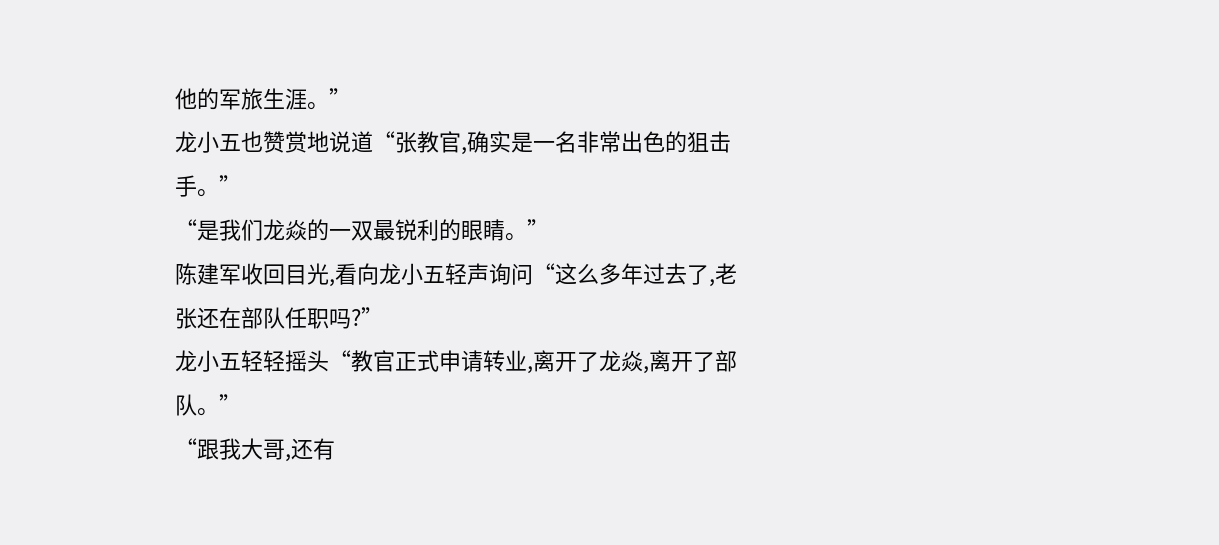他的军旅生涯。”
龙小五也赞赏地说道“张教官,确实是一名非常出色的狙击手。”
“是我们龙焱的一双最锐利的眼睛。”
陈建军收回目光,看向龙小五轻声询问“这么多年过去了,老张还在部队任职吗?”
龙小五轻轻摇头“教官正式申请转业,离开了龙焱,离开了部队。”
“跟我大哥,还有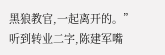黑狼教官,一起离开的。”
听到转业二字,陈建军嘴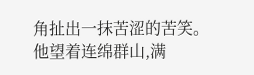角扯出一抹苦涩的苦笑。
他望着连绵群山,满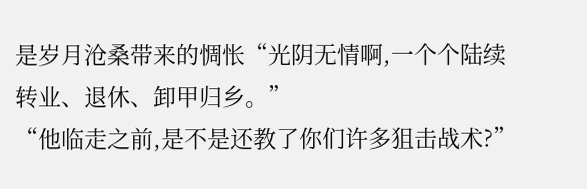是岁月沧桑带来的惆怅“光阴无情啊,一个个陆续转业、退休、卸甲归乡。”
“他临走之前,是不是还教了你们许多狙击战术?”